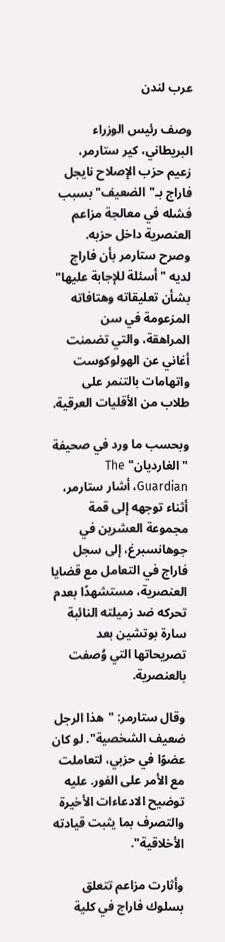عرب لندن

وصف رئيس الوزراء البريطاني، كير ستارمر، زعيم حزب الإصلاح نايجل فاراج بـ"الضعيف" بسبب فشله في معالجة مزاعم العنصرية داخل حزبه. وصرح ستارمر بأن فاراج لديه "أسئلة للإجابة عليها" بشأن تعليقاته وهتافاته المزعومة في سن المراهقة، والتي تضمنت أغاني عن الهولوكوست واتهامات بالتنمر على طلاب من الأقليات العرقية.

وبحسب ما ورد في صحيفة "الغارديان" The Guardian، أشار ستارمر، أثناء توجهه إلى قمة مجموعة العشرين في جوهانسبرغ، إلى سجل فاراج في التعامل مع قضايا العنصرية، مستشهدًا بعدم تحركه ضد زميلته النائبة سارة بوتشين بعد تصريحاتها التي وُصفت بالعنصرية.

وقال ستارمر: "هذا الرجل ضعيف الشخصية". لو كان عضوًا في حزبي، لتعاملت مع الأمر على الفور. عليه توضيح الادعاءات الأخيرة والتصرف بما يثبت قيادته الأخلاقية".

وأثارت مزاعم تتعلق بسلوك فاراج في كلية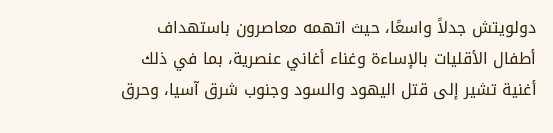دولويتش جدلاً واسعًا، حيث اتهمه معاصرون باستهداف أطفال الأقليات بالإساءة وغناء أغاني عنصرية، بما في ذلك أغنية تشير إلى قتل اليهود والسود وجنوب شرق آسيا، وحرق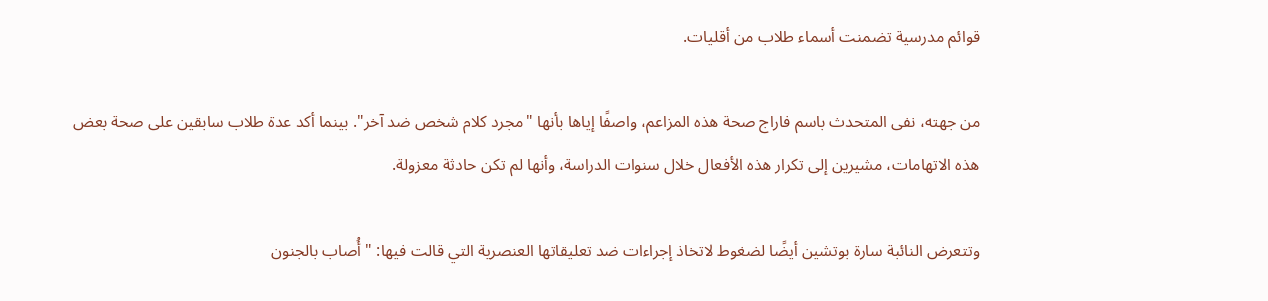قوائم مدرسية تضمنت أسماء طلاب من أقليات.

من جهته، نفى المتحدث باسم فاراج صحة هذه المزاعم، واصفًا إياها بأنها "مجرد كلام شخص ضد آخر". بينما أكد عدة طلاب سابقين على صحة بعض هذه الاتهامات، مشيرين إلى تكرار هذه الأفعال خلال سنوات الدراسة، وأنها لم تكن حادثة معزولة.

وتتعرض النائبة سارة بوتشين أيضًا لضغوط لاتخاذ إجراءات ضد تعليقاتها العنصرية التي قالت فيها: "أُصاب بالجنون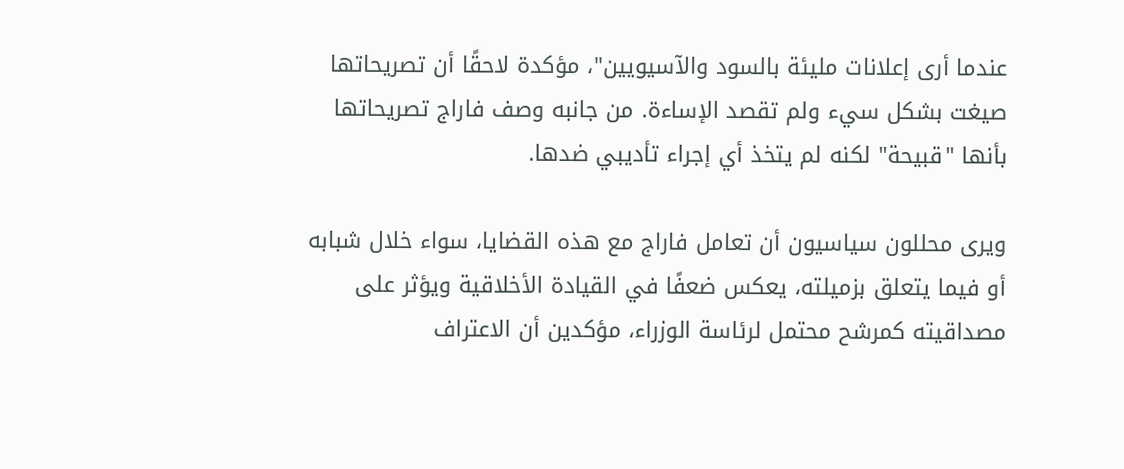عندما أرى إعلانات مليئة بالسود والآسيويين"، مؤكدة لاحقًا أن تصريحاتها صيغت بشكل سيء ولم تقصد الإساءة. من جانبه وصف فاراج تصريحاتها بأنها "قبيحة" لكنه لم يتخذ أي إجراء تأديبي ضدها.

ويرى محللون سياسيون أن تعامل فاراج مع هذه القضايا، سواء خلال شبابه أو فيما يتعلق بزميلته، يعكس ضعفًا في القيادة الأخلاقية ويؤثر على مصداقيته كمرشح محتمل لرئاسة الوزراء، مؤكدين أن الاعتراف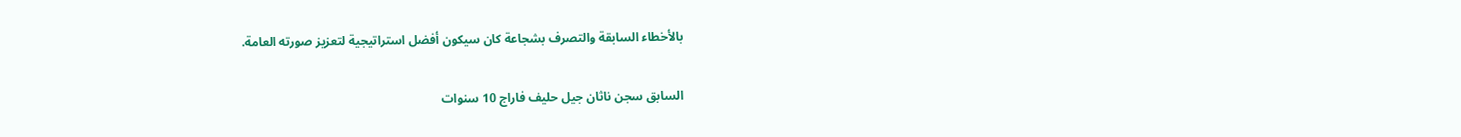بالأخطاء السابقة والتصرف بشجاعة كان سيكون أفضل استراتيجية لتعزيز صورته العامة.

السابق سجن ناثان جيل حليف فاراج 10 سنوات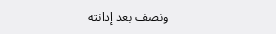ونصف بعد إدانته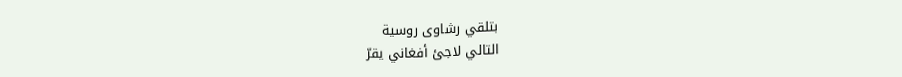بتلقي رشاوى روسية
التالي لاجئ أفغاني يقرّ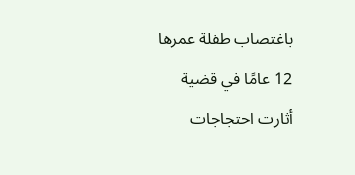باغتصاب طفلة عمرها 12 عامًا في قضية أثارت احتجاجات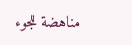مناهضة للجوء